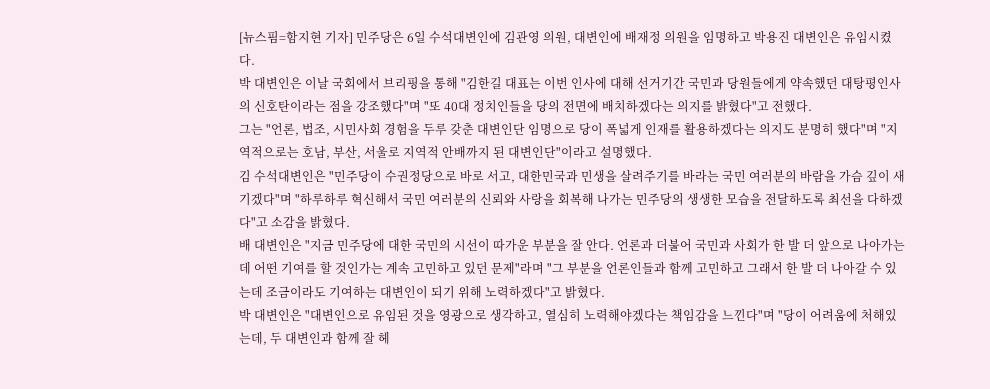[뉴스핌=함지현 기자] 민주당은 6일 수석대변인에 김관영 의원, 대변인에 배재정 의원을 임명하고 박용진 대변인은 유임시켰다.
박 대변인은 이날 국회에서 브리핑을 통해 "김한길 대표는 이번 인사에 대해 선거기간 국민과 당원들에게 약속했던 대탕평인사의 신호탄이라는 점을 강조했다"며 "또 40대 정치인들을 당의 전면에 배치하겠다는 의지를 밝혔다"고 전했다.
그는 "언론, 법조, 시민사회 경험을 두루 갖춘 대변인단 임명으로 당이 폭넓게 인재를 활용하겠다는 의지도 분명히 했다"며 "지역적으로는 호남, 부산, 서울로 지역적 안배까지 된 대변인단"이라고 설명했다.
김 수석대변인은 "민주당이 수권정당으로 바로 서고, 대한민국과 민생을 살려주기를 바라는 국민 여러분의 바람을 가슴 깊이 새기겠다"며 "하루하루 혁신해서 국민 여러분의 신뢰와 사랑을 회복해 나가는 민주당의 생생한 모습을 전달하도록 최선을 다하겠다"고 소감을 밝혔다.
배 대변인은 "지금 민주당에 대한 국민의 시선이 따가운 부분을 잘 안다. 언론과 더불어 국민과 사회가 한 발 더 앞으로 나아가는데 어떤 기여를 할 것인가는 계속 고민하고 있던 문제"라며 "그 부분을 언론인들과 함께 고민하고 그래서 한 발 더 나아갈 수 있는데 조금이라도 기여하는 대변인이 되기 위해 노력하겠다"고 밝혔다.
박 대변인은 "대변인으로 유임된 것을 영광으로 생각하고, 열심히 노력해야겠다는 책임감을 느낀다"며 "당이 어려움에 처해있는데, 두 대변인과 함께 잘 헤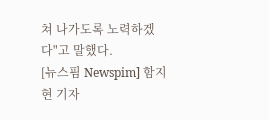쳐 나가도록 노력하겠다"고 말했다.
[뉴스핌 Newspim] 함지현 기자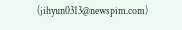(jihyun0313@newspim.com)